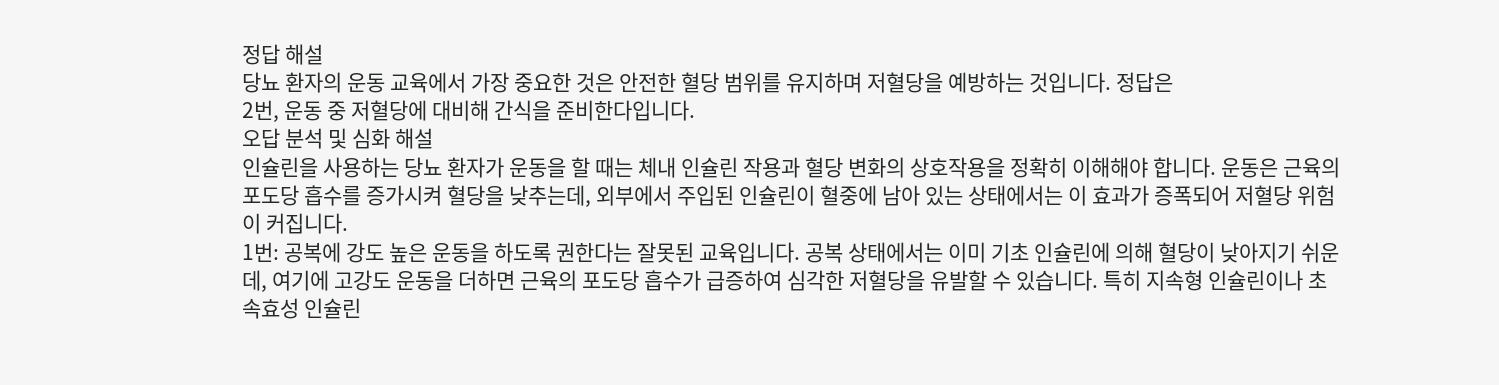정답 해설
당뇨 환자의 운동 교육에서 가장 중요한 것은 안전한 혈당 범위를 유지하며 저혈당을 예방하는 것입니다. 정답은
2번, 운동 중 저혈당에 대비해 간식을 준비한다입니다.
오답 분석 및 심화 해설
인슐린을 사용하는 당뇨 환자가 운동을 할 때는 체내 인슐린 작용과 혈당 변화의 상호작용을 정확히 이해해야 합니다. 운동은 근육의 포도당 흡수를 증가시켜 혈당을 낮추는데, 외부에서 주입된 인슐린이 혈중에 남아 있는 상태에서는 이 효과가 증폭되어 저혈당 위험이 커집니다.
1번: 공복에 강도 높은 운동을 하도록 권한다는 잘못된 교육입니다. 공복 상태에서는 이미 기초 인슐린에 의해 혈당이 낮아지기 쉬운데, 여기에 고강도 운동을 더하면 근육의 포도당 흡수가 급증하여 심각한 저혈당을 유발할 수 있습니다. 특히 지속형 인슐린이나 초속효성 인슐린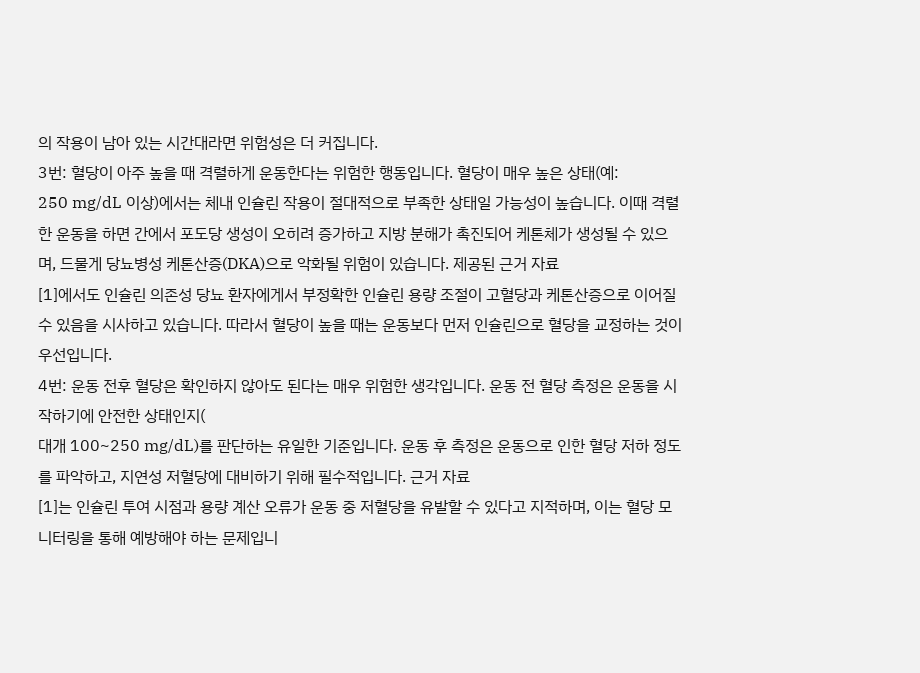의 작용이 남아 있는 시간대라면 위험성은 더 커집니다.
3번: 혈당이 아주 높을 때 격렬하게 운동한다는 위험한 행동입니다. 혈당이 매우 높은 상태(예:
250 mg/dL 이상)에서는 체내 인슐린 작용이 절대적으로 부족한 상태일 가능성이 높습니다. 이때 격렬한 운동을 하면 간에서 포도당 생성이 오히려 증가하고 지방 분해가 촉진되어 케톤체가 생성될 수 있으며, 드물게 당뇨병성 케톤산증(DKA)으로 악화될 위험이 있습니다. 제공된 근거 자료
[1]에서도 인슐린 의존성 당뇨 환자에게서 부정확한 인슐린 용량 조절이 고혈당과 케톤산증으로 이어질 수 있음을 시사하고 있습니다. 따라서 혈당이 높을 때는 운동보다 먼저 인슐린으로 혈당을 교정하는 것이 우선입니다.
4번: 운동 전후 혈당은 확인하지 않아도 된다는 매우 위험한 생각입니다. 운동 전 혈당 측정은 운동을 시작하기에 안전한 상태인지(
대개 100~250 mg/dL)를 판단하는 유일한 기준입니다. 운동 후 측정은 운동으로 인한 혈당 저하 정도를 파악하고, 지연성 저혈당에 대비하기 위해 필수적입니다. 근거 자료
[1]는 인슐린 투여 시점과 용량 계산 오류가 운동 중 저혈당을 유발할 수 있다고 지적하며, 이는 혈당 모니터링을 통해 예방해야 하는 문제입니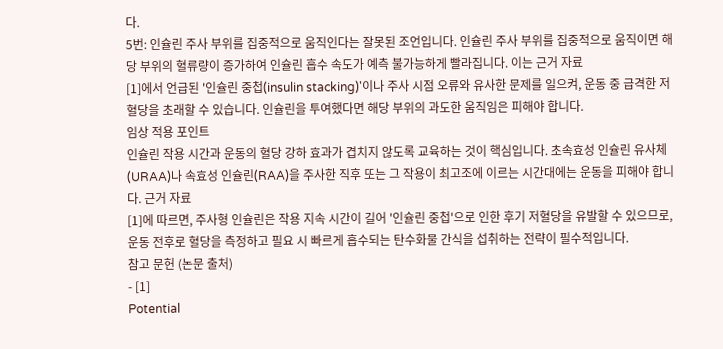다.
5번: 인슐린 주사 부위를 집중적으로 움직인다는 잘못된 조언입니다. 인슐린 주사 부위를 집중적으로 움직이면 해당 부위의 혈류량이 증가하여 인슐린 흡수 속도가 예측 불가능하게 빨라집니다. 이는 근거 자료
[1]에서 언급된 '인슐린 중첩(insulin stacking)'이나 주사 시점 오류와 유사한 문제를 일으켜, 운동 중 급격한 저혈당을 초래할 수 있습니다. 인슐린을 투여했다면 해당 부위의 과도한 움직임은 피해야 합니다.
임상 적용 포인트
인슐린 작용 시간과 운동의 혈당 강하 효과가 겹치지 않도록 교육하는 것이 핵심입니다. 초속효성 인슐린 유사체(URAA)나 속효성 인슐린(RAA)을 주사한 직후 또는 그 작용이 최고조에 이르는 시간대에는 운동을 피해야 합니다. 근거 자료
[1]에 따르면, 주사형 인슐린은 작용 지속 시간이 길어 '인슐린 중첩'으로 인한 후기 저혈당을 유발할 수 있으므로, 운동 전후로 혈당을 측정하고 필요 시 빠르게 흡수되는 탄수화물 간식을 섭취하는 전략이 필수적입니다.
참고 문헌 (논문 출처)
- [1]
Potential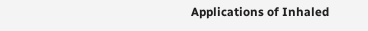Applications of Inhaled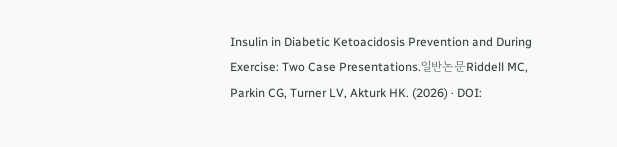Insulin in Diabetic Ketoacidosis Prevention and During Exercise: Two Case Presentations.일반논문Riddell MC, Parkin CG, Turner LV, Akturk HK. (2026) · DOI: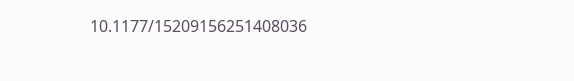10.1177/15209156251408036